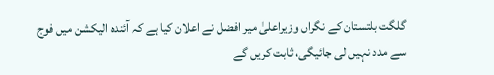گلگت بلتستان کے نگراں وزیراعلیٰ میر افضل نے اعلان کیا ہے کہ آئندہ الیکشن میں فوج سے مدد نہیں لی جائیگی، ثابت کریں گے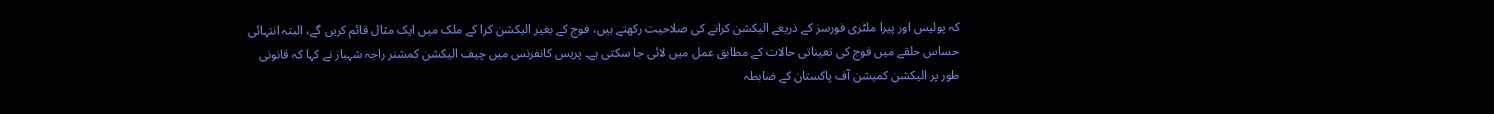کہ پولیس اور پیرا ملٹری فورسز کے ذریعے الیکشن کرانے کی صلاحیت رکھتے ہیں، فوج کے بغیر الیکشن کرا کے ملک میں ایک مثال قائم کریں گے، البتہ انتہائی حساس حلقے میں فوج کی تعیناتی حالات کے مطابق عمل میں لائی جا سکتی ہے۔ پریس کانفرنس میں چیف الیکشن کمشنر راجہ شہباز نے کہا کہ قانونی طور پر الیکشن کمیشن آف پاکستان کے ضابطہ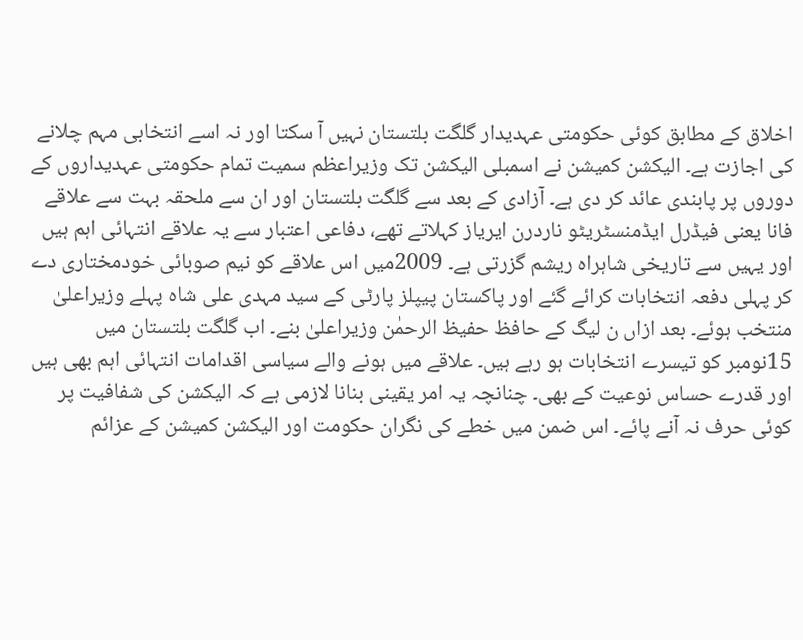اخلاق کے مطابق کوئی حکومتی عہدیدار گلگت بلتستان نہیں آ سکتا اور نہ اسے انتخابی مہم چلانے کی اجازت ہے۔ الیکشن کمیشن نے اسمبلی الیکشن تک وزیراعظم سمیت تمام حکومتی عہدیداروں کے دوروں پر پابندی عائد کر دی ہے۔ آزادی کے بعد سے گلگت بلتستان اور ان سے ملحقہ بہت سے علاقے فانا یعنی فیڈرل ایڈمنسٹریٹو ناردرن ایریاز کہلاتے تھے، دفاعی اعتبار سے یہ علاقے انتہائی اہم ہیں اور یہیں سے تاریخی شاہراہ ریشم گزرتی ہے۔ 2009میں اس علاقے کو نیم صوبائی خودمختاری دے کر پہلی دفعہ انتخابات کرائے گئے اور پاکستان پیپلز پارٹی کے سید مہدی علی شاہ پہلے وزیراعلیٰ منتخب ہوئے۔ بعد ازاں ن لیگ کے حافظ حفیظ الرحمٰن وزیراعلیٰ بنے۔ اب گلگت بلتستان میں 15نومبر کو تیسرے انتخابات ہو رہے ہیں۔ علاقے میں ہونے والے سیاسی اقدامات انتہائی اہم بھی ہیں اور قدرے حساس نوعیت کے بھی۔ چنانچہ یہ امر یقینی بنانا لازمی ہے کہ الیکشن کی شفافیت پر کوئی حرف نہ آنے پائے۔ اس ضمن میں خطے کی نگران حکومت اور الیکشن کمیشن کے عزائم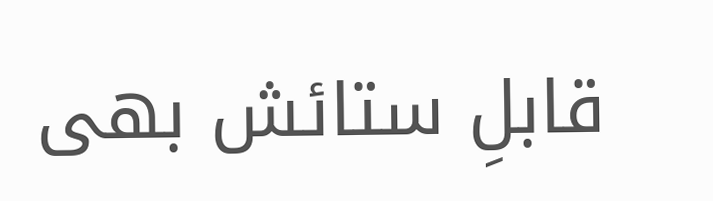قابلِ ستائش بھی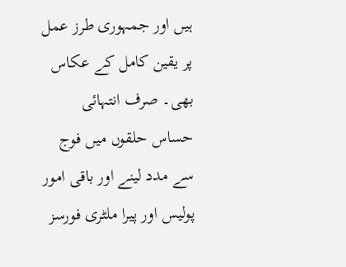ہیں اور جمہوری طرز عمل پر یقین کامل کے عکاس بھی۔ صرف انتہائی حساس حلقوں میں فوج سے مدد لینے اور باقی امور پولیس اور پیرا ملٹری فورسز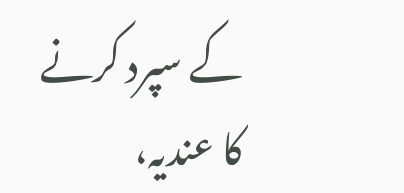کے سپرد کرنے کا عندیہ،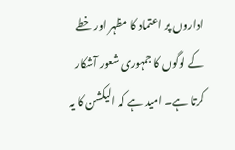اداروں پر اعتماد کا مظہر اور خطے کے لوگوں کا جمہوری شعور آشکار کرتا ہے۔ امید ہے کہ الیکشن کا یہ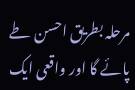مرحلہ بطریق احسن طے پائے گا اور واقعی ایک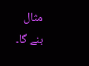مثال بنے گا۔